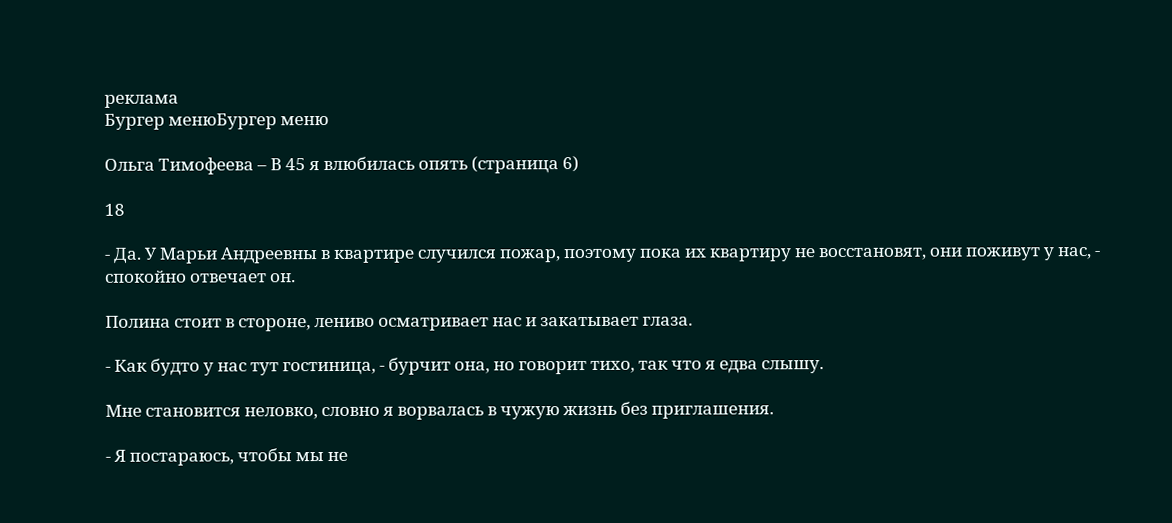реклама
Бургер менюБургер меню

Ольга Тимофеева – В 45 я влюбилась опять (страница 6)

18

- Да. У Марьи Андреевны в квартире случился пожар, поэтому пока их квартиру не восстановят, они поживут у нас, - спокойно отвечает он.

Полина стоит в стороне, лениво осматривает нас и закатывает глаза.

- Как будто у нас тут гостиница, - бурчит она, но говорит тихо, так что я едва слышу.

Мне становится неловко, словно я ворвалась в чужую жизнь без приглашения.

- Я постараюсь, чтобы мы не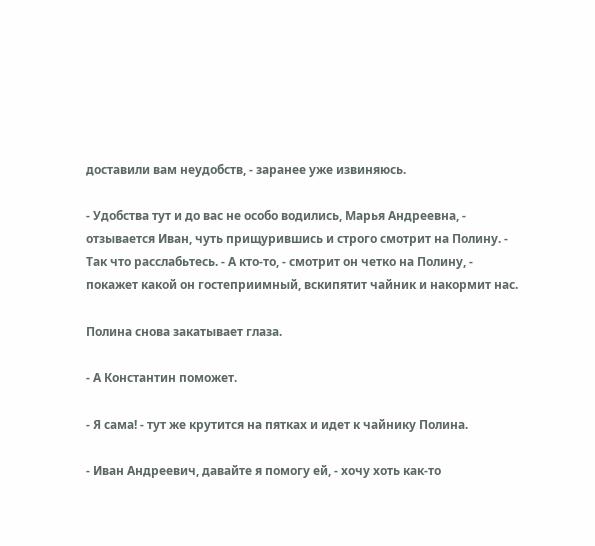доставили вам неудобств, - заранее уже извиняюсь.

- Удобства тут и до вас не особо водились, Марья Андреевна, - отзывается Иван, чуть прищурившись и строго смотрит на Полину. - Так что расслабьтесь. - А кто-то, - смотрит он четко на Полину, - покажет какой он гостеприимный, вскипятит чайник и накормит нас.

Полина снова закатывает глаза.

- А Константин поможет.

- Я сама! - тут же крутится на пятках и идет к чайнику Полина.

- Иван Андреевич, давайте я помогу ей, - хочу хоть как-то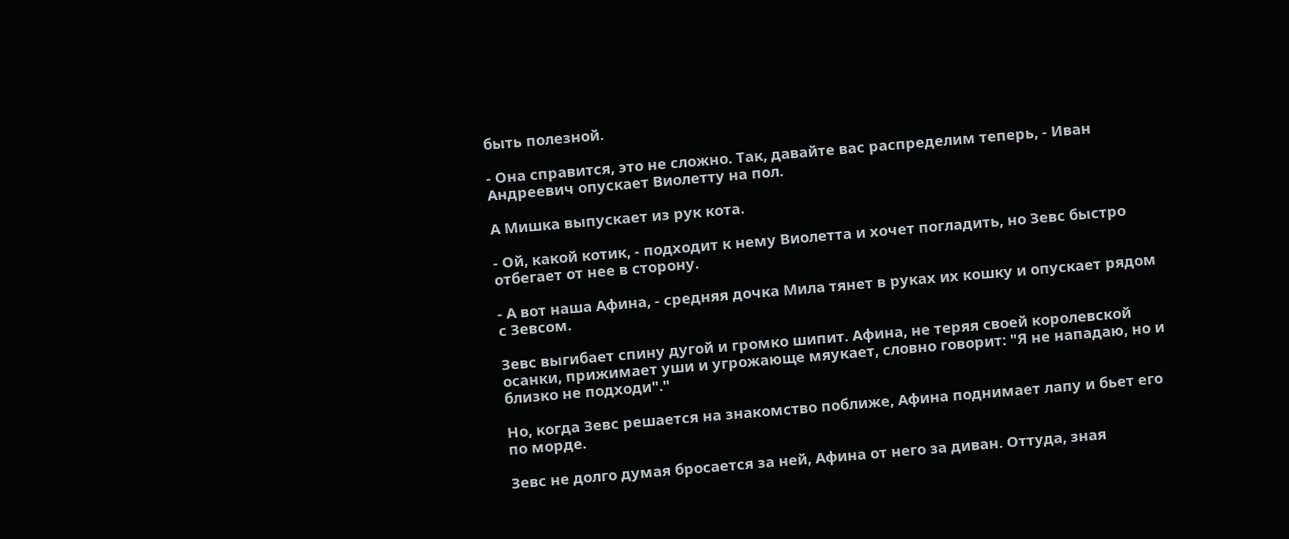быть полезной.

- Она справится, это не сложно. Так, давайте вас распределим теперь, - Иван Андреевич опускает Виолетту на пол.

А Мишка выпускает из рук кота.

- Ой, какой котик, - подходит к нему Виолетта и хочет погладить, но Зевс быстро отбегает от нее в сторону.

- А вот наша Афина, - средняя дочка Мила тянет в руках их кошку и опускает рядом с Зевсом.

Зевс выгибает спину дугой и громко шипит. Афина, не теряя своей королевской осанки, прижимает уши и угрожающе мяукает, словно говорит: "Я не нападаю, но и близко не подходи"."

Но, когда Зевс решается на знакомство поближе, Афина поднимает лапу и бьет его по морде.

Зевс не долго думая бросается за ней, Афина от него за диван. Оттуда, зная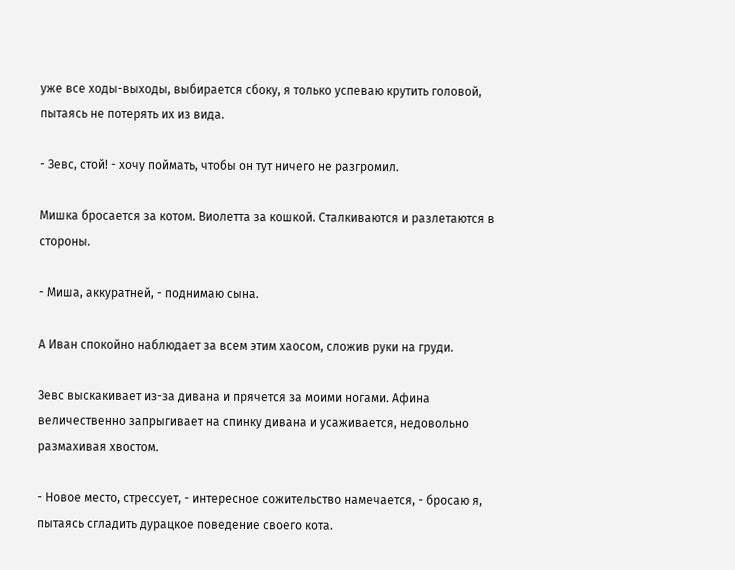уже все ходы-выходы, выбирается сбоку, я только успеваю крутить головой, пытаясь не потерять их из вида.

- Зевс, стой! - хочу поймать, чтобы он тут ничего не разгромил.

Мишка бросается за котом. Виолетта за кошкой. Сталкиваются и разлетаются в стороны.

- Миша, аккуратней, - поднимаю сына.

А Иван спокойно наблюдает за всем этим хаосом, сложив руки на груди.

Зевс выскакивает из-за дивана и прячется за моими ногами. Афина величественно запрыгивает на спинку дивана и усаживается, недовольно размахивая хвостом.

- Новое место, стрессует, - интересное сожительство намечается, - бросаю я, пытаясь сгладить дурацкое поведение своего кота.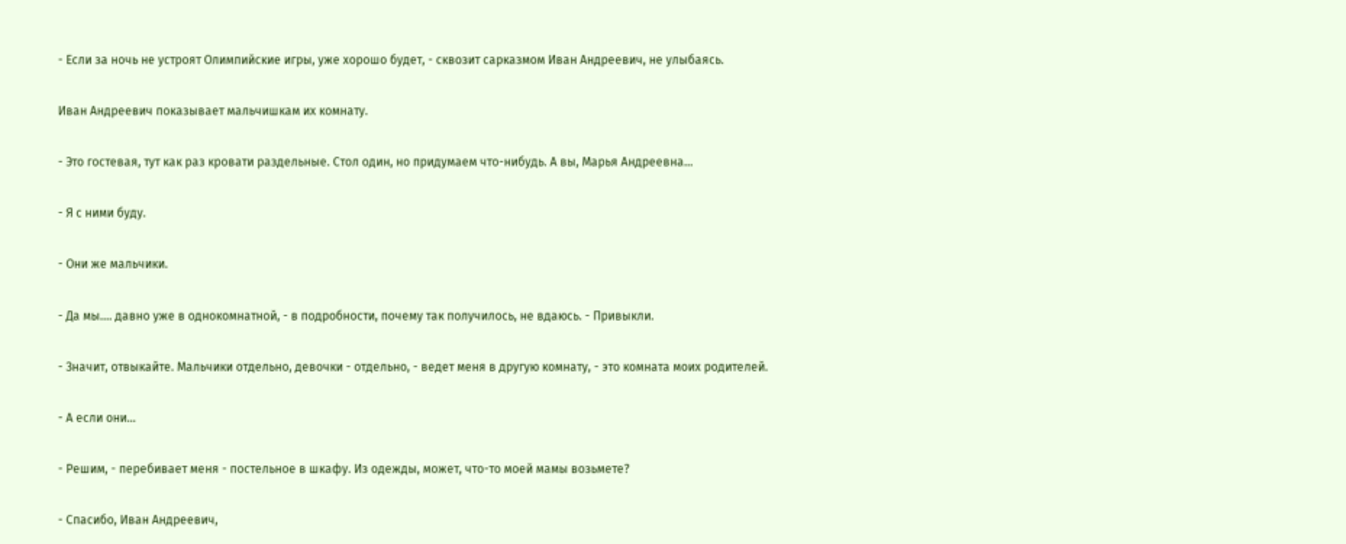- Если за ночь не устроят Олимпийские игры, уже хорошо будет, - сквозит сарказмом Иван Андреевич, не улыбаясь.

Иван Андреевич показывает мальчишкам их комнату.

- Это гостевая, тут как раз кровати раздельные. Стол один, но придумаем что-нибудь. А вы, Марья Андреевна…

- Я с ними буду.

- Они же мальчики.

- Да мы.… давно уже в однокомнатной, - в подробности, почему так получилось, не вдаюсь. - Привыкли.

- Значит, отвыкайте. Мальчики отдельно, девочки - отдельно, - ведет меня в другую комнату, - это комната моих родителей.

- А если они…

- Решим, - перебивает меня - постельное в шкафу. Из одежды, может, что-то моей мамы возьмете?

- Спасибо, Иван Андреевич,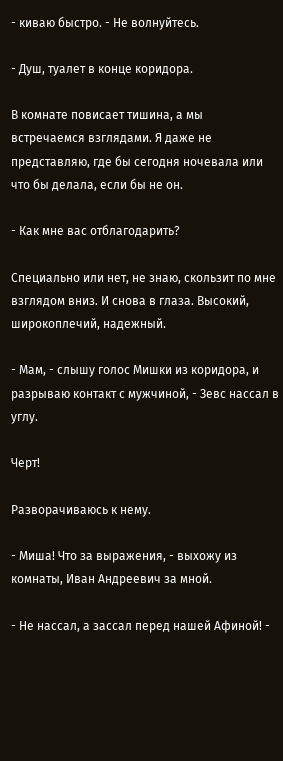- киваю быстро. - Не волнуйтесь.

- Душ, туалет в конце коридора.

В комнате повисает тишина, а мы встречаемся взглядами. Я даже не представляю, где бы сегодня ночевала или что бы делала, если бы не он.

- Как мне вас отблагодарить?

Специально или нет, не знаю, скользит по мне взглядом вниз. И снова в глаза. Высокий, широкоплечий, надежный.

- Мам, - слышу голос Мишки из коридора, и разрываю контакт с мужчиной, - Зевс нассал в углу.

Черт!

Разворачиваюсь к нему.

- Миша! Что за выражения, - выхожу из комнаты, Иван Андреевич за мной.

- Не нассал, а зассал перед нашей Афиной! -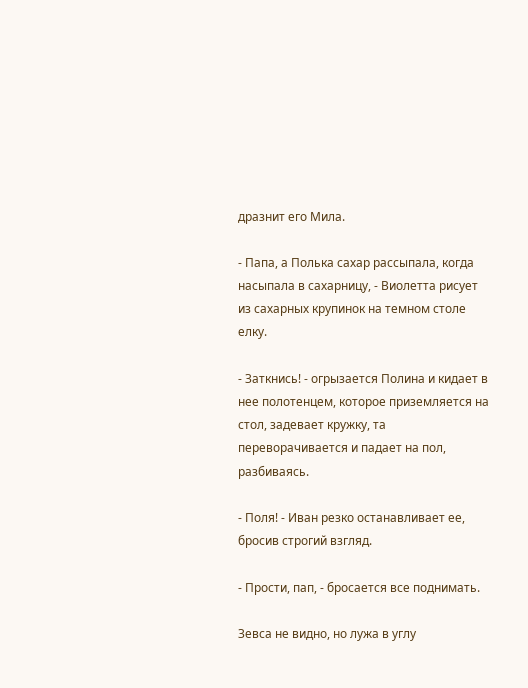дразнит его Мила.

- Папа, а Полька сахар рассыпала, когда насыпала в сахарницу, - Виолетта рисует из сахарных крупинок на темном столе елку.

- Заткнись! - огрызается Полина и кидает в нее полотенцем, которое приземляется на стол, задевает кружку, та переворачивается и падает на пол, разбиваясь.

- Поля! - Иван резко останавливает ее, бросив строгий взгляд.

- Прости, пап, - бросается все поднимать.

Зевса не видно, но лужа в углу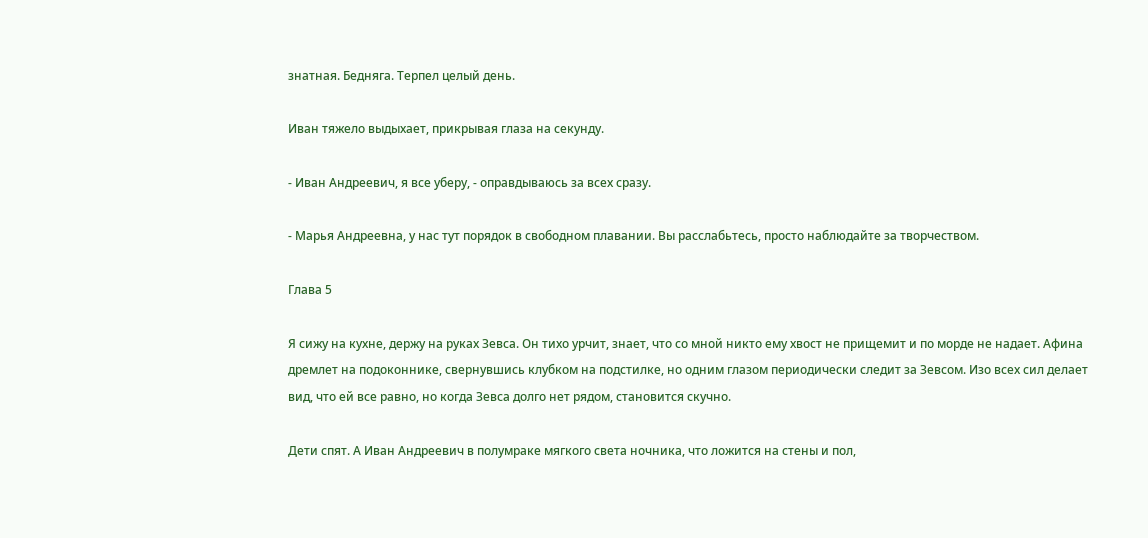знатная. Бедняга. Терпел целый день.

Иван тяжело выдыхает, прикрывая глаза на секунду.

- Иван Андреевич, я все уберу, - оправдываюсь за всех сразу.

- Марья Андреевна, у нас тут порядок в свободном плавании. Вы расслабьтесь, просто наблюдайте за творчеством.

Глава 5

Я сижу на кухне, держу на руках Зевса. Он тихо урчит, знает, что со мной никто ему хвост не прищемит и по морде не надает. Афина дремлет на подоконнике, свернувшись клубком на подстилке, но одним глазом периодически следит за Зевсом. Изо всех сил делает вид, что ей все равно, но когда Зевса долго нет рядом, становится скучно.

Дети спят. А Иван Андреевич в полумраке мягкого света ночника, что ложится на стены и пол,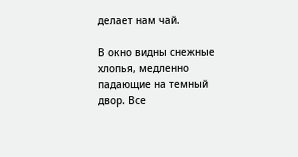делает нам чай.

В окно видны снежные хлопья, медленно падающие на темный двор. Все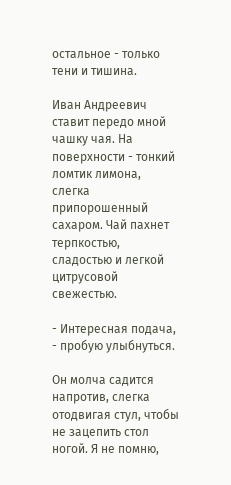остальное - только тени и тишина.

Иван Андреевич ставит передо мной чашку чая. На поверхности - тонкий ломтик лимона, слегка припорошенный сахаром. Чай пахнет терпкостью, сладостью и легкой цитрусовой свежестью.

- Интересная подача, - пробую улыбнуться.

Он молча садится напротив, слегка отодвигая стул, чтобы не зацепить стол ногой. Я не помню,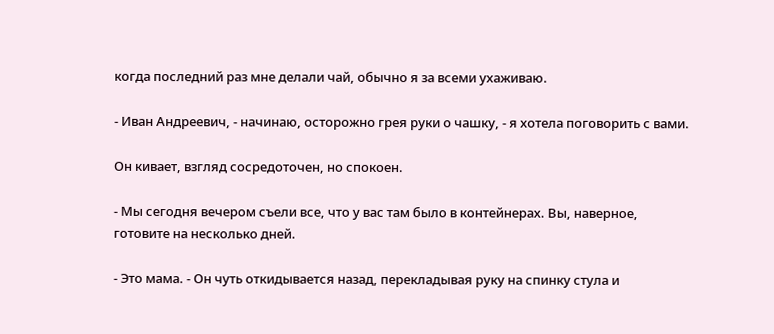когда последний раз мне делали чай, обычно я за всеми ухаживаю.

- Иван Андреевич, - начинаю, осторожно грея руки о чашку, - я хотела поговорить с вами.

Он кивает, взгляд сосредоточен, но спокоен.

- Мы сегодня вечером съели все, что у вас там было в контейнерах. Вы, наверное, готовите на несколько дней.

- Это мама. - Он чуть откидывается назад, перекладывая руку на спинку стула и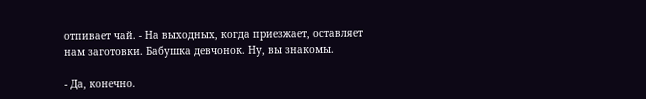отпивает чай. - На выходных, когда приезжает, оставляет нам заготовки. Бабушка девчонок. Ну, вы знакомы.

- Да, конечно.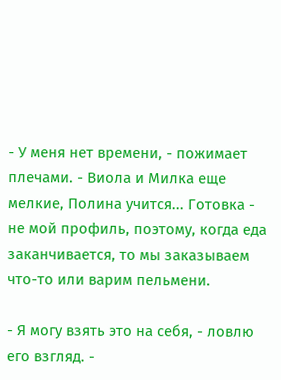- У меня нет времени, - пожимает плечами. - Виола и Милка еще мелкие, Полина учится... Готовка - не мой профиль, поэтому, когда еда заканчивается, то мы заказываем что-то или варим пельмени.

- Я могу взять это на себя, - ловлю его взгляд. -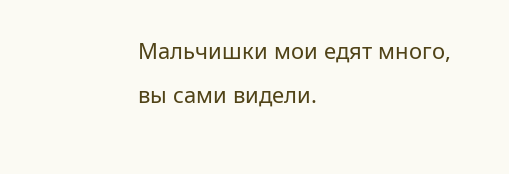Мальчишки мои едят много, вы сами видели.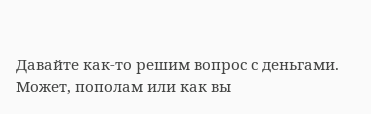Давайте как-то решим вопрос с деньгами. Может, пополам или как вы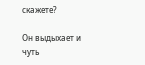скажете?

Он выдыхает и чуть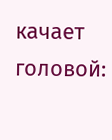качает головой: